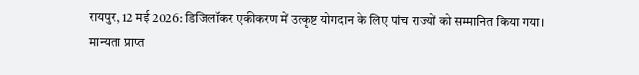रायपुर, 12 मई 2026: डिजिलॉकर एकीकरण में उत्कृष्ट योगदान के लिए पांच राज्यों को सम्मानित किया गया।
मान्यता प्राप्त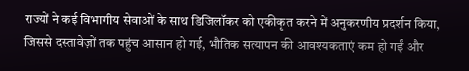राज्यों ने कई विभागीय सेवाओं के साथ डिजिलॉकर को एकीकृत करने में अनुकरणीय प्रदर्शन किया, जिससे दस्तावेज़ों तक पहुंच आसान हो गई, भौतिक सत्यापन की आवश्यकताएं कम हो गईं और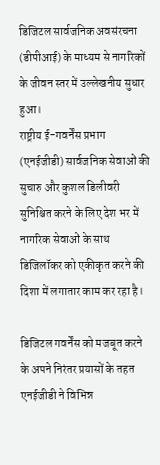डिजिटल सार्वजनिक अवसंरचना (डीपीआई) के माध्यम से नागरिकों के जीवन स्तर में उल्लेखनीय सुधार हुआ।
राष्ट्रीय ई-गवर्नेंस प्रभाग (एनईजीडी) सार्वजनिक सेवाओं की सुचारु और कुशल डिलीवरी सुनिश्चित करने के लिए देश भर में नागरिक सेवाओं के साथ डिजिलॉकर को एकीकृत करने की दिशा में लगातार काम कर रहा है।

डिजिटल गवर्नेंस को मजबूत करने के अपने निरंतर प्रयासों के तहत एनईजीडी ने विभिन्न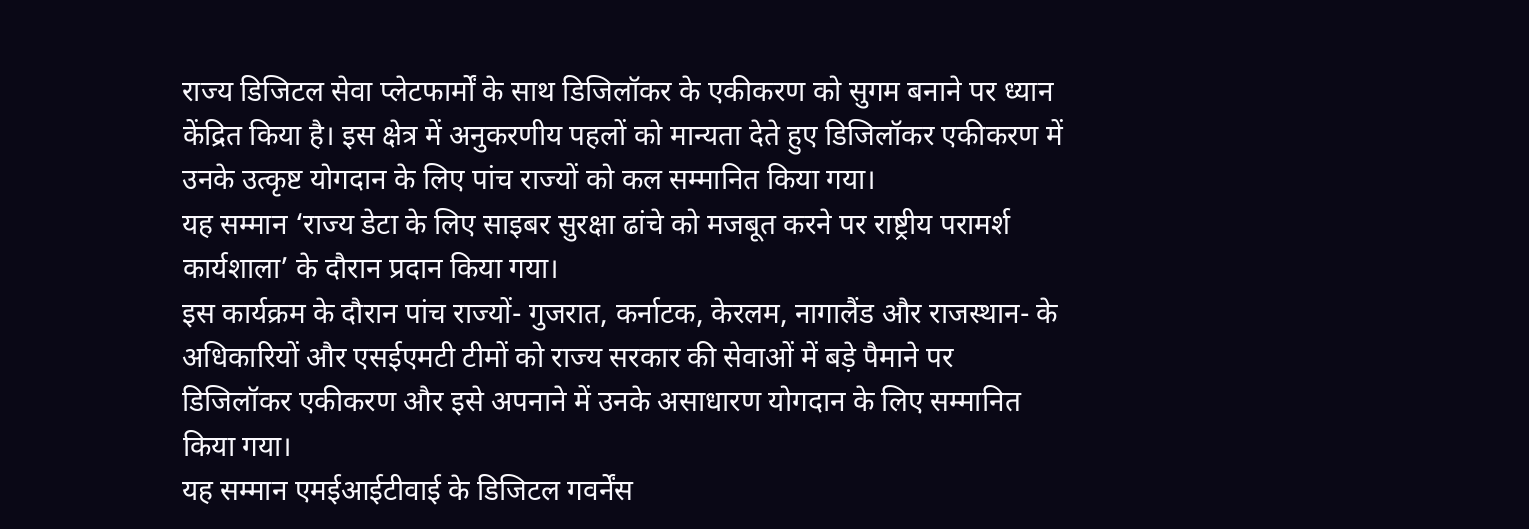राज्य डिजिटल सेवा प्लेटफार्मों के साथ डिजिलॉकर के एकीकरण को सुगम बनाने पर ध्यान केंद्रित किया है। इस क्षेत्र में अनुकरणीय पहलों को मान्यता देते हुए डिजिलॉकर एकीकरण में उनके उत्कृष्ट योगदान के लिए पांच राज्यों को कल सम्मानित किया गया।
यह सम्मान ‘राज्य डेटा के लिए साइबर सुरक्षा ढांचे को मजबूत करने पर राष्ट्रीय परामर्श कार्यशाला’ के दौरान प्रदान किया गया।
इस कार्यक्रम के दौरान पांच राज्यों- गुजरात, कर्नाटक, केरलम, नागालैंड और राजस्थान- के अधिकारियों और एसईएमटी टीमों को राज्य सरकार की सेवाओं में बड़े पैमाने पर डिजिलॉकर एकीकरण और इसे अपनाने में उनके असाधारण योगदान के लिए सम्मानित किया गया।
यह सम्मान एमईआईटीवाई के डिजिटल गवर्नेंस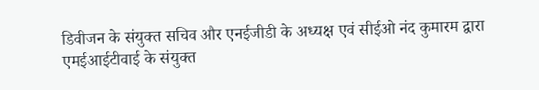डिवीजन के संयुक्त सचिव और एनईजीडी के अध्यक्ष एवं सीईओ नंद कुमारम द्वारा एमईआईटीवाई के संयुक्त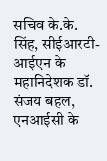सचिव के.के. सिंह, सीईआरटी-आईएन के महानिदेशक डॉ. संजय बहल, एनआईसी के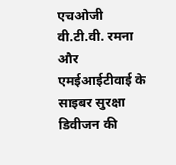एचओजी वी.टी.वी. रमना और एमईआईटीवाई के साइबर सुरक्षा डिवीजन की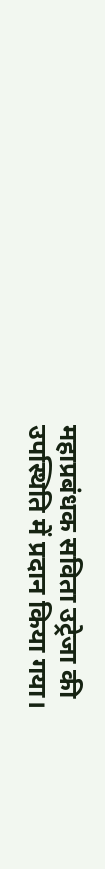महाप्रबंधक सविता उट्रेजा की उपस्थिति में प्रदान किया गया।